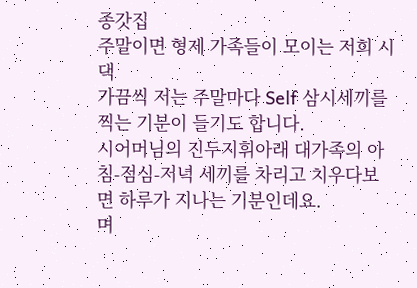종갓집
주말이면 형제 가족들이 모이는 저희 시댁
가끔씩 저는 주말마다 Self 삼시세끼를 찍는 기분이 들기도 합니다.
시어머님의 진두지휘아래 대가족의 아침-점심-저녁 세끼를 차리고 치우다보면 하루가 지나는 기분인데요.
며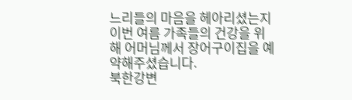느리들의 마음을 헤아리셨는지 이번 여름 가족들의 건강을 위해 어머님께서 장어구이집을 예약해주셨습니다.
북한강변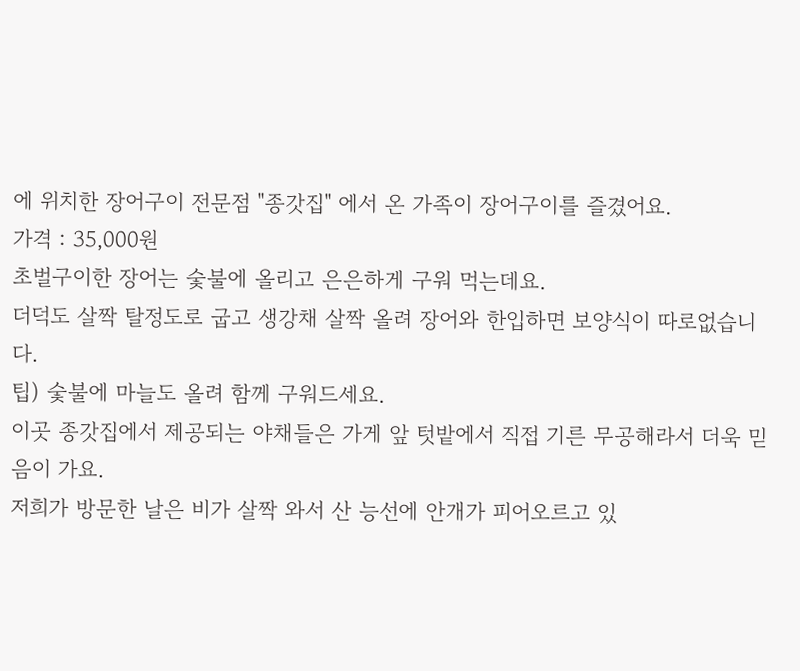에 위치한 장어구이 전문점 "종갓집" 에서 온 가족이 장어구이를 즐겼어요.
가격 : 35,000원
초벌구이한 장어는 숯불에 올리고 은은하게 구워 먹는데요.
더덕도 살짝 탈정도로 굽고 생강채 살짝 올려 장어와 한입하면 보양식이 따로없습니다.
팁) 숯불에 마늘도 올려 함께 구워드세요.
이곳 종갓집에서 제공되는 야채들은 가게 앞 텃밭에서 직접 기른 무공해라서 더욱 믿음이 가요.
저희가 방문한 날은 비가 살짝 와서 산 능선에 안개가 피어오르고 있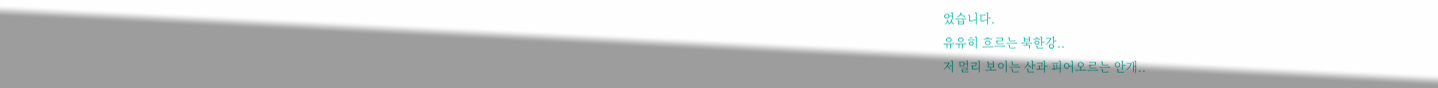었습니다.
유유히 흐르는 북한강..
저 멀리 보이는 산과 피어오르는 안개..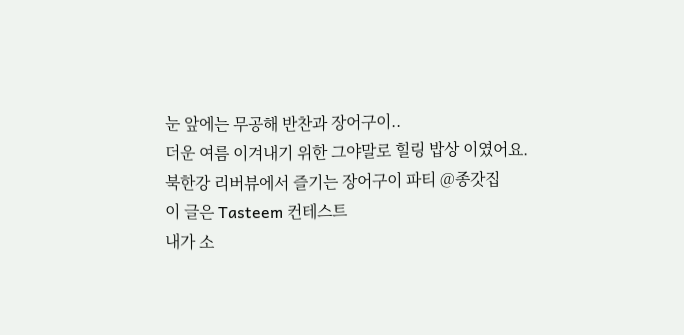눈 앞에는 무공해 반찬과 장어구이..
더운 여름 이겨내기 위한 그야말로 힐링 밥상 이였어요.
북한강 리버뷰에서 즐기는 장어구이 파티 @종갓집
이 글은 Tasteem 컨테스트
내가 소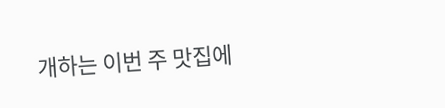개하는 이번 주 맛집에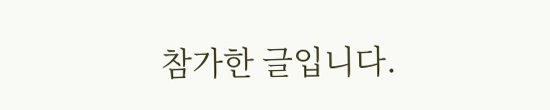참가한 글입니다.